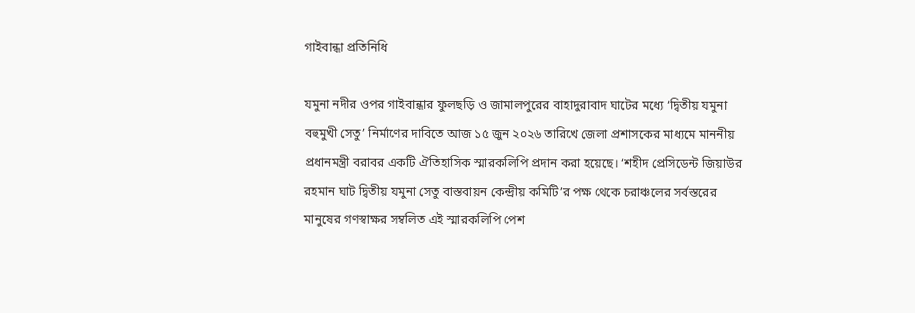গাইবান্ধা প্রতিনিধি

যমুনা নদীর ওপর গাইবান্ধার ফুলছড়ি ও জামালপুরের বাহাদুরাবাদ ঘাটের মধ্যে ‘দ্বিতীয় যমুনা বহুমুখী সেতু’ নির্মাণের দাবিতে আজ ১৫ জুন ২০২৬ তারিখে জেলা প্রশাসকের মাধ্যমে মাননীয় প্রধানমন্ত্রী বরাবর একটি ঐতিহাসিক স্মারকলিপি প্রদান করা হয়েছে। ‘শহীদ প্রেসিডেন্ট জিয়াউর রহমান ঘাট দ্বিতীয় যমুনা সেতু বাস্তবায়ন কেন্দ্রীয় কমিটি’র পক্ষ থেকে চরাঞ্চলের সর্বস্তরের মানুষের গণস্বাক্ষর সম্বলিত এই স্মারকলিপি পেশ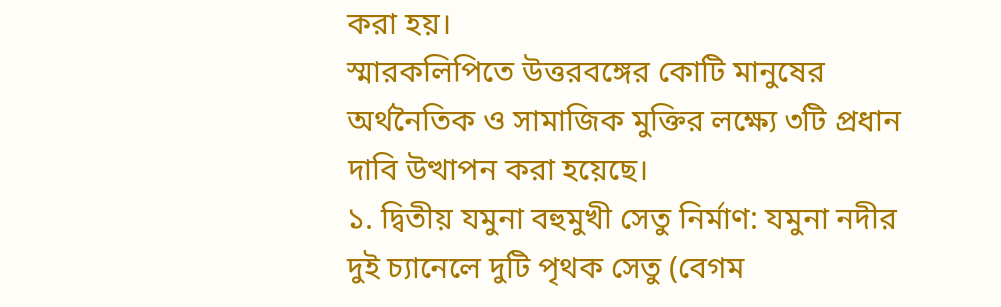করা হয়।
স্মারকলিপিতে উত্তরবঙ্গের কোটি মানুষের অর্থনৈতিক ও সামাজিক মুক্তির লক্ষ্যে ৩টি প্রধান দাবি উত্থাপন করা হয়েছে।
১. দ্বিতীয় যমুনা বহুমুখী সেতু নির্মাণ: যমুনা নদীর দুই চ্যানেলে দুটি পৃথক সেতু (বেগম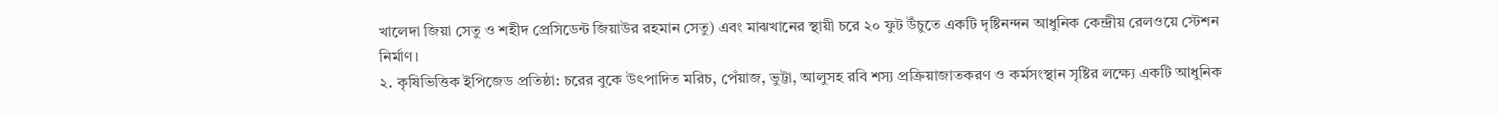খালেদা জিয়া সেতু ও শহীদ প্রেসিডেন্ট জিয়াউর রহমান সেতু) এবং মাঝখানের স্থায়ী চরে ২০ ফুট উঁচুতে একটি দৃষ্টিনন্দন আধুনিক কেন্দ্রীয় রেলওয়ে স্টেশন নির্মাণ।
২. কৃষিভিত্তিক ইপিজেড প্রতিষ্ঠা: চরের বুকে উৎপাদিত মরিচ, পেঁয়াজ, ভুট্টা, আলুসহ রবি শস্য প্রক্রিয়াজাতকরণ ও কর্মসংস্থান সৃষ্টির লক্ষ্যে একটি আধুনিক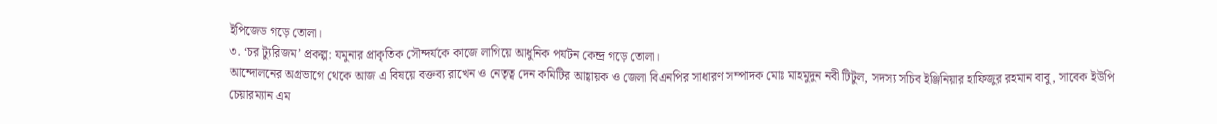ইপিজেড গড়ে তোলা।
৩. ‘চর ট্যুরিজম’ প্রকল্প: যমুনার প্রাকৃতিক সৌন্দর্যকে কাজে লাগিয়ে আধুনিক পর্যটন কেন্দ্র গড়ে তোলা।
আন্দোলনের অগ্রভাগে থেকে আজ এ বিষয়ে বক্তব্য রাখেন ও নেতৃত্ব দেন কমিটির আহ্বায়ক ও জেলা বিএনপির সাধারণ সম্পাদক মোঃ মাহমুদুন নবী টিটুল, সদস্য সচিব ইঞ্জিনিয়ার হাফিজুর রহমান বাবু, সাবেক ইউপি চেয়ারম্যান এম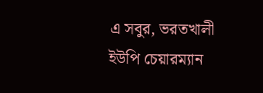এ সবুর, ভরতখালী ইউপি চেয়ারম্যান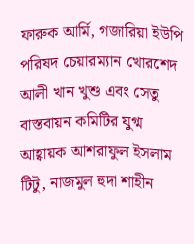ফারুক আর্মি, গজারিয়া ইউপি পরিষদ চেয়ারম্যান খোরশেদ আলী খান খুশু এবং সেতু বাস্তবায়ন কমিটির যুগ্ম আহ্বায়ক আশরাফুল ইসলাম টিটু, নাজমুল হুদা শাহীন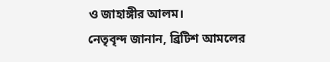ও জাহাঙ্গীর আলম।
নেতৃবৃন্দ জানান, ব্রিটিশ আমলের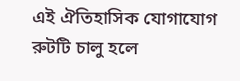এই ঐতিহাসিক যোগাযোগ রুটটি চালু হলে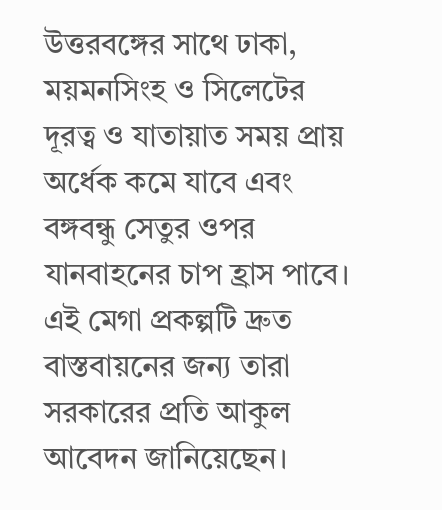উত্তরবঙ্গের সাথে ঢাকা, ময়মনসিংহ ও সিলেটের দূরত্ব ও যাতায়াত সময় প্রায় অর্ধেক কমে যাবে এবং বঙ্গবন্ধু সেতুর ওপর যানবাহনের চাপ হ্রাস পাবে। এই মেগা প্রকল্পটি দ্রুত বাস্তবায়নের জন্য তারা সরকারের প্রতি আকুল আবেদন জানিয়েছেন।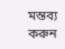মন্তব্য করুন